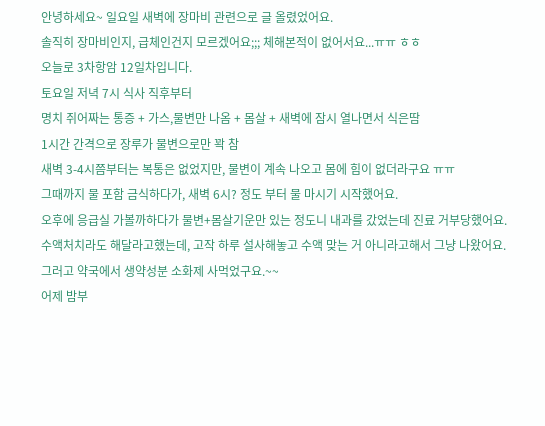안녕하세요~ 일요일 새벽에 장마비 관련으로 글 올렸었어요.
솔직히 장마비인지, 급체인건지 모르겠어요;;; 체해본적이 없어서요...ㅠㅠ ㅎㅎ
오늘로 3차항암 12일차입니다.
토요일 저녁 7시 식사 직후부터
명치 쥐어짜는 통증 + 가스,물변만 나옴 + 몸살 + 새벽에 잠시 열나면서 식은땀
1시간 간격으로 장루가 물변으로만 꽉 참
새벽 3-4시쯤부터는 복통은 없었지만, 물변이 계속 나오고 몸에 힘이 없더라구요 ㅠㅠ
그때까지 물 포함 금식하다가, 새벽 6시? 정도 부터 물 마시기 시작했어요.
오후에 응급실 가볼까하다가 물변+몸살기운만 있는 정도니 내과를 갔었는데 진료 거부당했어요.
수액처치라도 해달라고했는데, 고작 하루 설사해놓고 수액 맞는 거 아니라고해서 그냥 나왔어요.
그러고 약국에서 생약성분 소화제 사먹었구요.~~
어제 밤부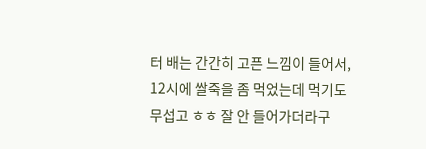터 배는 간간히 고픈 느낌이 들어서, 12시에 쌀죽을 좀 먹었는데 먹기도 무섭고 ㅎㅎ 잘 안 들어가더라구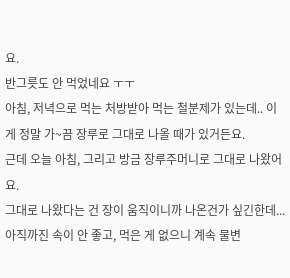요.
반그릇도 안 먹었네요 ㅜㅜ
아침, 저녁으로 먹는 처방받아 먹는 철분제가 있는데.. 이게 정말 가~끔 장루로 그대로 나올 때가 있거든요.
근데 오늘 아침, 그리고 방금 장루주머니로 그대로 나왔어요.
그대로 나왔다는 건 장이 움직이니까 나온건가 싶긴한데...
아직까진 속이 안 좋고, 먹은 게 없으니 계속 물변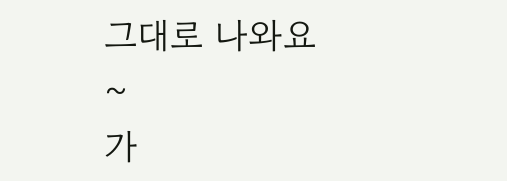그대로 나와요~
가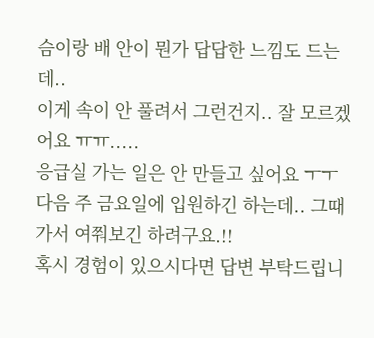슴이랑 배 안이 뭔가 답답한 느낌도 드는데..
이게 속이 안 풀려서 그런건지.. 잘 모르겠어요 ㅠㅠ.....
응급실 가는 일은 안 만들고 싶어요 ㅜㅜ
다음 주 금요일에 입원하긴 하는데.. 그때가서 여쭤보긴 하려구요.!!
혹시 경험이 있으시다면 답변 부탁드립니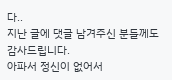다..
지난 글에 댓글 남겨주신 분들께도 감사드립니다.
아파서 정신이 없어서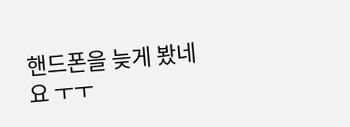핸드폰을 늦게 봤네요 ㅜㅜ